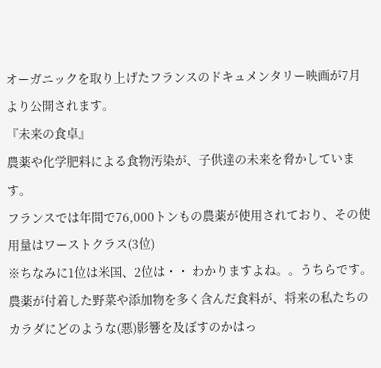オーガニックを取り上げたフランスのドキュメンタリー映画が7月より公開されます。
『未来の食卓』
農薬や化学肥料による食物汚染が、子供達の未来を脅かしています。
フランスでは年間で76,000トンもの農薬が使用されており、その使用量はワーストクラス(3位)
※ちなみに1位は米国、2位は・・ わかりますよね。。うちらです。
農薬が付着した野菜や添加物を多く含んだ食料が、将来の私たちのカラダにどのような(悪)影響を及ぼすのかはっ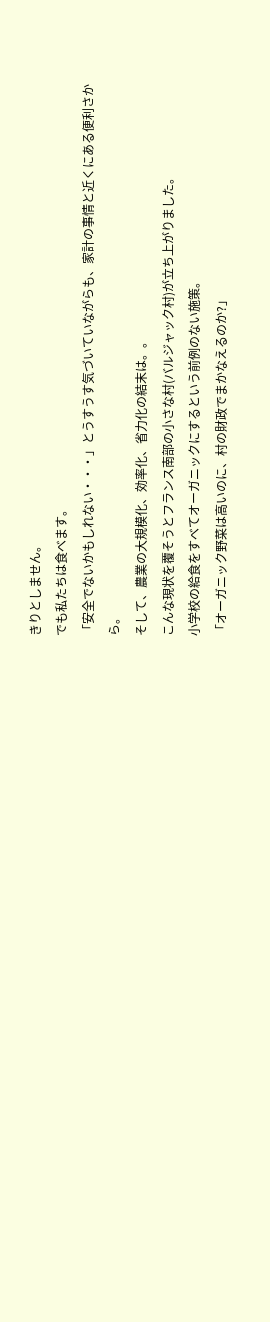きりとしません。
でも私たちは食べます。
「安全でないかもしれない・・・」とうすうす気づいていながらも、家計の事情と近くにある便利さから。
そして、農業の大規模化、効率化、省力化の結末は。。
こんな現状を覆そうとフランス南部の小さな村(バルジャック村)が立ち上がりました。
小学校の給食をすべてオーガニックにするという前例のない施策。
「オーガニック野菜は高いのに、村の財政でまかなえるのか?」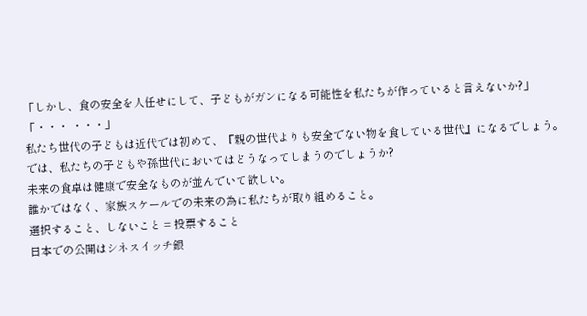「しかし、食の安全を人任せにして、子どもがガンになる可能性を私たちが作っていると言えないか?」
「・・・ ・・・」
私たち世代の子どもは近代では初めて、『親の世代よりも安全でない物を食している世代』になるでしょう。
では、私たちの子どもや孫世代においてはどうなってしまうのでしょうか?
未来の食卓は健康で安全なものが並んでいて欲しい。
誰かではなく、家族スケールでの未来の為に私たちが取り組めること。
選択すること、しないこと = 投票すること
日本での公開はシネスイッチ銀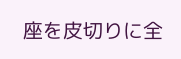座を皮切りに全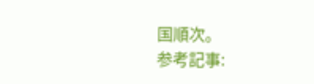国順次。
参考記事: